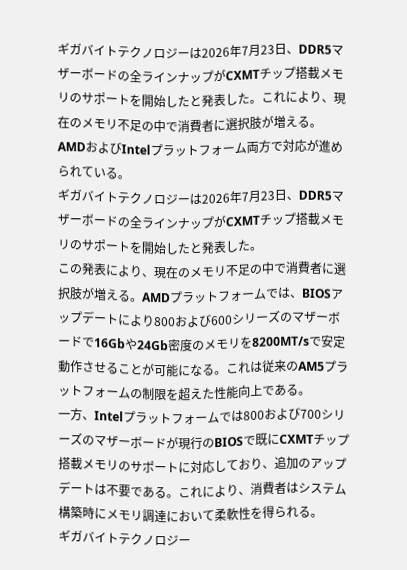ギガバイトテクノロジーは2026年7月23日、DDR5マザーボードの全ラインナップがCXMTチップ搭載メモリのサポートを開始したと発表した。これにより、現在のメモリ不足の中で消費者に選択肢が増える。AMDおよびIntelプラットフォーム両方で対応が進められている。
ギガバイトテクノロジーは2026年7月23日、DDR5マザーボードの全ラインナップがCXMTチップ搭載メモリのサポートを開始したと発表した。
この発表により、現在のメモリ不足の中で消費者に選択肢が増える。AMDプラットフォームでは、BIOSアップデートにより800および600シリーズのマザーボードで16Gbや24Gb密度のメモリを8200MT/sで安定動作させることが可能になる。これは従来のAM5プラットフォームの制限を超えた性能向上である。
一方、Intelプラットフォームでは800および700シリーズのマザーボードが現行のBIOSで既にCXMTチップ搭載メモリのサポートに対応しており、追加のアップデートは不要である。これにより、消費者はシステム構築時にメモリ調達において柔軟性を得られる。
ギガバイトテクノロジー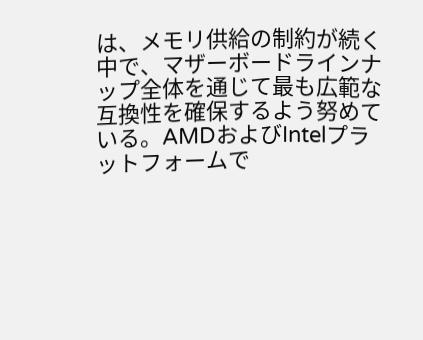は、メモリ供給の制約が続く中で、マザーボードラインナップ全体を通じて最も広範な互換性を確保するよう努めている。AMDおよびIntelプラットフォームで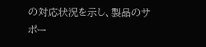の対応状況を示し、製品のサポー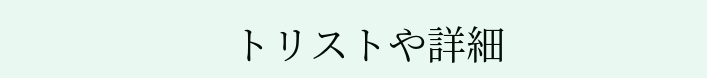トリストや詳細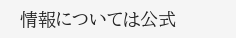情報については公式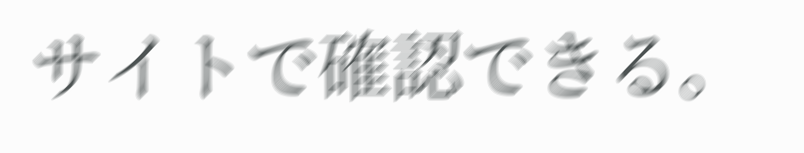サイトで確認できる。